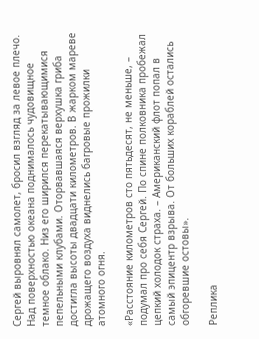Сергей выровнял самолет, бросил взгляд за левое плечо. Над поверхностью океана поднималось чудовищное темное облако. Низ его ширился перекатывающимися пепельными клубами. Оторвавшаяся верхушка гриба достигла высоты двадцати километров. В жарком мареве дрожащего воздуха виднелись багровые прожилки атомного огня.

«Расстояние километров сто пятьдесят, не меньше, – подумал про себя Сергей. По спине полковника пробежал цепкий холодок страха. – Американский флот попал в самый эпицентр взрыва. От больших кораблей остались обгоревшие остовы».

Реплика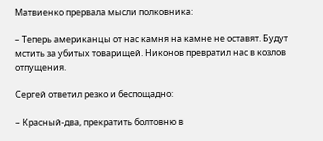Матвиенко прервала мысли полковника:

– Теперь американцы от нас камня на камне не оставят. Будут мстить за убитых товарищей. Никонов превратил нас в козлов отпущения.

Сергей ответил резко и беспощадно:

– Красный-два, прекратить болтовню в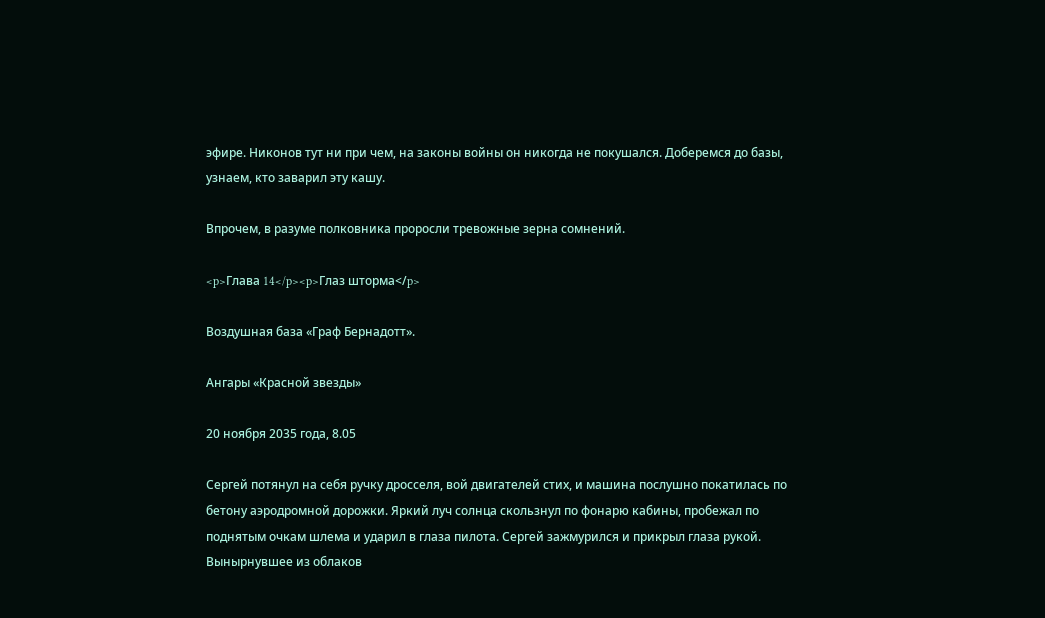эфире. Никонов тут ни при чем, на законы войны он никогда не покушался. Доберемся до базы, узнаем, кто заварил эту кашу.

Впрочем, в разуме полковника проросли тревожные зерна сомнений.

<p>Глава 14</p><p>Глаз шторма</p>

Воздушная база «Граф Бернадотт».

Ангары «Красной звезды»

20 ноября 2035 года, 8.05

Сергей потянул на себя ручку дросселя, вой двигателей стих, и машина послушно покатилась по бетону аэродромной дорожки. Яркий луч солнца скользнул по фонарю кабины, пробежал по поднятым очкам шлема и ударил в глаза пилота. Сергей зажмурился и прикрыл глаза рукой. Вынырнувшее из облаков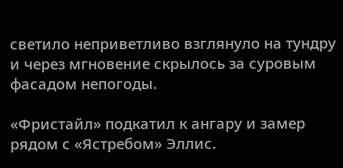светило неприветливо взглянуло на тундру и через мгновение скрылось за суровым фасадом непогоды.

«Фристайл» подкатил к ангару и замер рядом с «Ястребом» Эллис.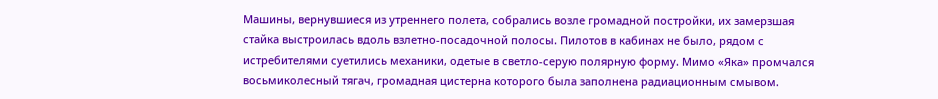Машины, вернувшиеся из утреннего полета, собрались возле громадной постройки, их замерзшая стайка выстроилась вдоль взлетно-посадочной полосы. Пилотов в кабинах не было, рядом с истребителями суетились механики, одетые в светло-серую полярную форму. Мимо «Яка» промчался восьмиколесный тягач, громадная цистерна которого была заполнена радиационным смывом.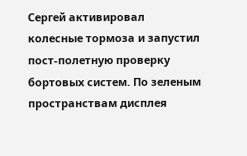Сергей активировал колесные тормоза и запустил пост-полетную проверку бортовых систем. По зеленым пространствам дисплея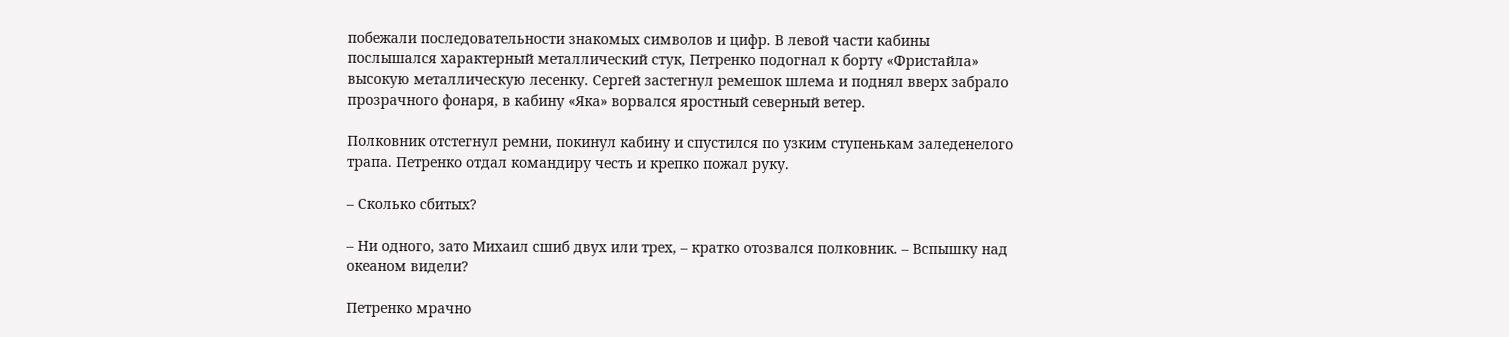побежали последовательности знакомых символов и цифр. В левой части кабины послышался характерный металлический стук, Петренко подогнал к борту «Фристайла» высокую металлическую лесенку. Сергей застегнул ремешок шлема и поднял вверх забрало прозрачного фонаря, в кабину «Яка» ворвался яростный северный ветер.

Полковник отстегнул ремни, покинул кабину и спустился по узким ступенькам заледенелого трапа. Петренко отдал командиру честь и крепко пожал руку.

– Сколько сбитых?

– Ни одного, зато Михаил сшиб двух или трех, – кратко отозвался полковник. – Вспышку над океаном видели?

Петренко мрачно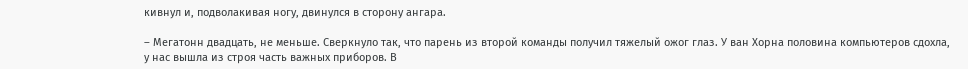кивнул и, подволакивая ногу, двинулся в сторону ангара.

– Мегатонн двадцать, не меньше. Сверкнуло так, что парень из второй команды получил тяжелый ожог глаз. У ван Хорна половина компьютеров сдохла, у нас вышла из строя часть важных приборов. В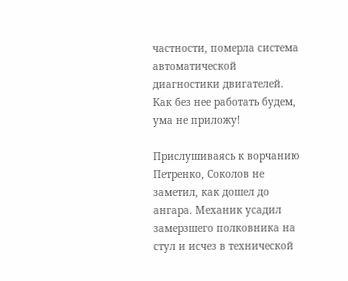частности, померла система автоматической диагностики двигателей. Как без нее работать будем, ума не приложу!

Прислушиваясь к ворчанию Петренко, Соколов не заметил, как дошел до ангара. Механик усадил замерзшего полковника на стул и исчез в технической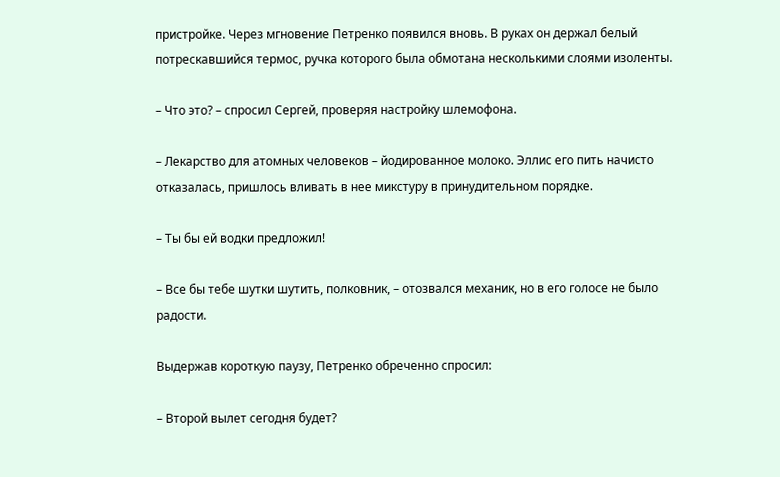пристройке. Через мгновение Петренко появился вновь. В руках он держал белый потрескавшийся термос, ручка которого была обмотана несколькими слоями изоленты.

– Что это? – спросил Сергей, проверяя настройку шлемофона.

– Лекарство для атомных человеков – йодированное молоко. Эллис его пить начисто отказалась, пришлось вливать в нее микстуру в принудительном порядке.

– Ты бы ей водки предложил!

– Все бы тебе шутки шутить, полковник, – отозвался механик, но в его голосе не было радости.

Выдержав короткую паузу, Петренко обреченно спросил:

– Второй вылет сегодня будет?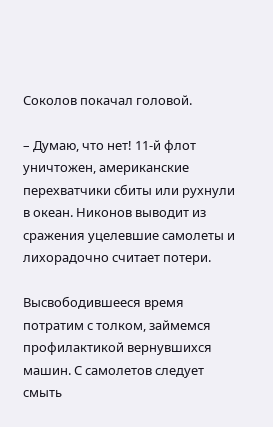Соколов покачал головой.

– Думаю, что нет! 11-й флот уничтожен, американские перехватчики сбиты или рухнули в океан. Никонов выводит из сражения уцелевшие самолеты и лихорадочно считает потери.

Высвободившееся время потратим с толком, займемся профилактикой вернувшихся машин. С самолетов следует смыть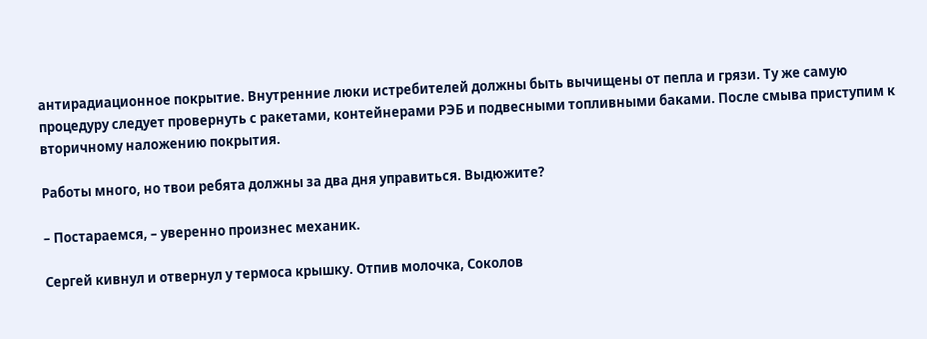антирадиационное покрытие. Внутренние люки истребителей должны быть вычищены от пепла и грязи. Ту же самую процедуру следует провернуть с ракетами, контейнерами РЭБ и подвесными топливными баками. После смыва приступим к вторичному наложению покрытия.

Работы много, но твои ребята должны за два дня управиться. Выдюжите?

– Постараемся, – уверенно произнес механик.

Сергей кивнул и отвернул у термоса крышку. Отпив молочка, Соколов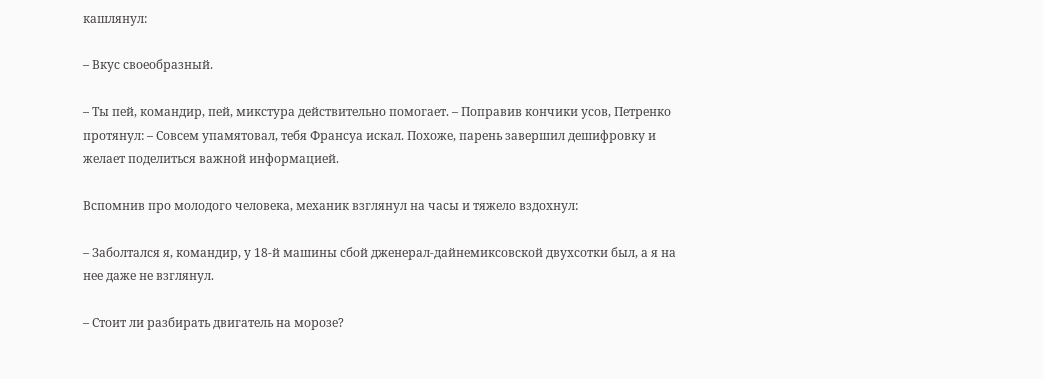кашлянул:

– Вкус своеобразный.

– Ты пей, командир, пей, микстура действительно помогает. – Поправив кончики усов, Петренко протянул: – Совсем упамятовал, тебя Франсуа искал. Похоже, парень завершил дешифровку и желает поделиться важной информацией.

Вспомнив про молодого человека, механик взглянул на часы и тяжело вздохнул:

– Заболтался я, командир, у 18-й машины сбой дженерал-дайнемиксовской двухсотки был, а я на нее даже не взглянул.

– Стоит ли разбирать двигатель на морозе?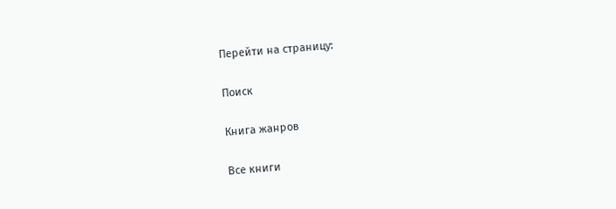Перейти на страницу:

Поиск

Книга жанров

Все книги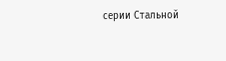серии Стальной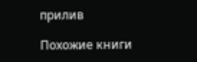прилив

Похожие книги